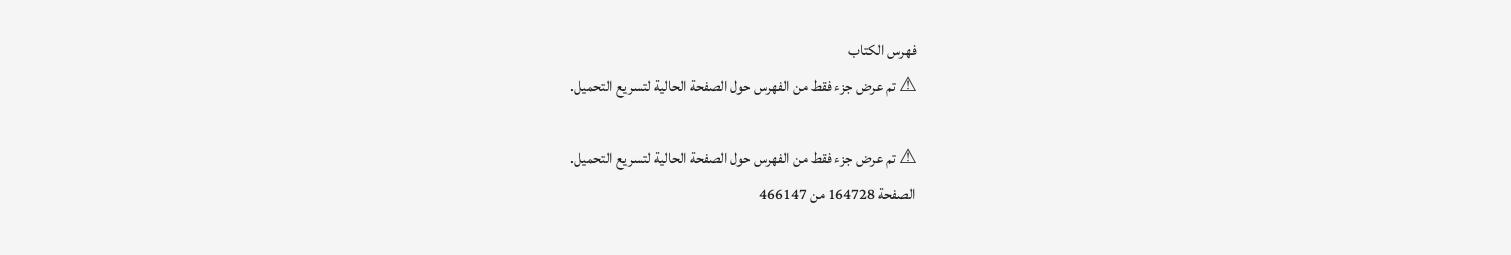فهرس الكتاب
⚠ تم عرض جزء فقط من الفهرس حول الصفحة الحالية لتسريع التحميل.

⚠ تم عرض جزء فقط من الفهرس حول الصفحة الحالية لتسريع التحميل.
الصفحة 164728 من 466147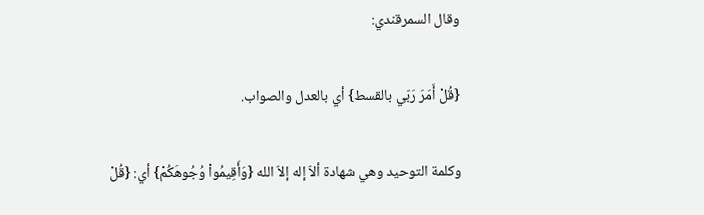وقال السمرقندي:

{قُلْ أَمَرَ رَبّي بالقسط} أي بالعدل والصواب.

وكلمة التوحيد وهي شهادة ألاّ إله إلاّ الله {وَأَقِيمُواْ وُجُوهَكُمْ} أي: {قُلْ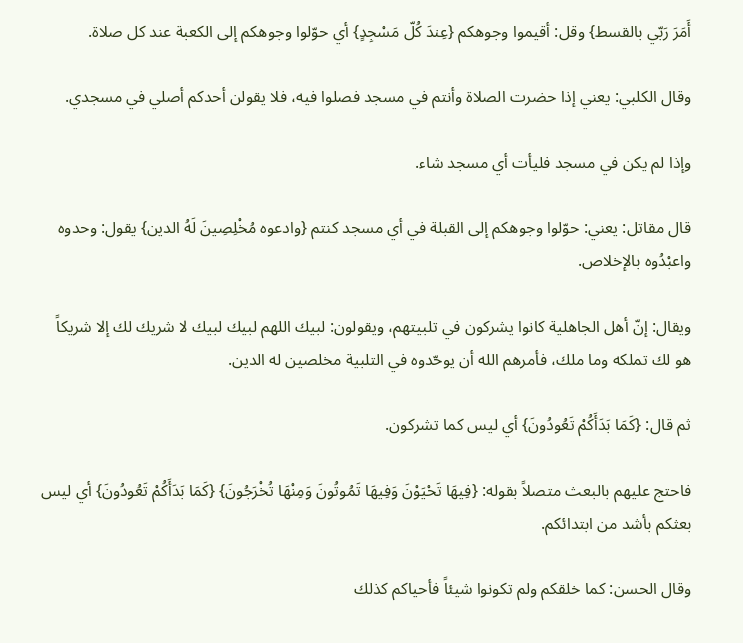أَمَرَ رَبّي بالقسط} وقل: أقيموا وجوهكم {عِندَ كُلّ مَسْجِدٍ} أي حوّلوا وجوهكم إلى الكعبة عند كل صلاة.

وقال الكلبي: يعني إذا حضرت الصلاة وأنتم في مسجد فصلوا فيه، فلا يقولن أحدكم أصلي في مسجدي.

وإذا لم يكن في مسجد فليأت أي مسجد شاء.

قال مقاتل: يعني: حوّلوا وجوهكم إلى القبلة في أي مسجد كنتم {وادعوه مُخْلِصِينَ لَهُ الدين} يقول: وحدوه واعبْدُوه بالإخلاص.

ويقال: إنّ أهل الجاهلية كانوا يشركون في تلبيتهم، ويقولون: لبيك اللهم لبيك لبيك لا شريك لك إلا شريكاً هو لك تملكه وما ملك، فأمرهم الله أن يوحّدوه في التلبية مخلصين له الدين.

ثم قال: {كَمَا بَدَأَكُمْ تَعُودُونَ} أي ليس كما تشركون.

فاحتج عليهم بالبعث متصلاً بقوله: {فِيهَا تَحْيَوْنَ وَفِيهَا تَمُوتُونَ وَمِنْهَا تُخْرَجُونَ} {كَمَا بَدَأَكُمْ تَعُودُونَ} أي ليس بعثكم بأشد من ابتدائكم.

وقال الحسن: كما خلقكم ولم تكونوا شيئاً فأحياكم كذلك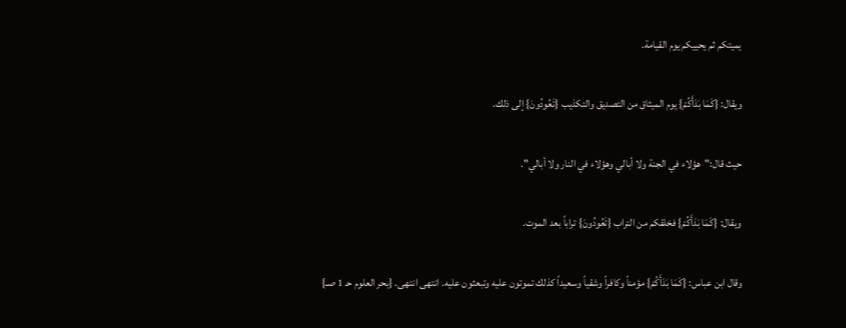يميتكم ثم يحييكم يوم القيامة.

ويقال: {كَمَا بَدَأَكُمْ} يوم الميثاق من التصديق والتكذيب {تَعُودُونَ} إلى ذلك.

حيث قال:"هؤلاء في الجنة ولا أبالي وهؤلاء في النار ولا أبالي".

ويقال: {كَمَا بَدَأَكُمْ} فخلقكم من التراب {تَعُودُونَ} تراباً بعد الموت.

وقال ابن عباس: {كَمَا بَدَأَكُمْ} مؤمناً وكافراً وشقياً وسعيداً كذلك تموتون عليه وتبعثون عليه. انتهى انتهى. {بحر العلوم حـ 1 صـ}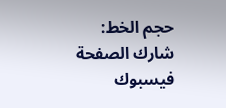حجم الخط:
شارك الصفحة
فيسبوك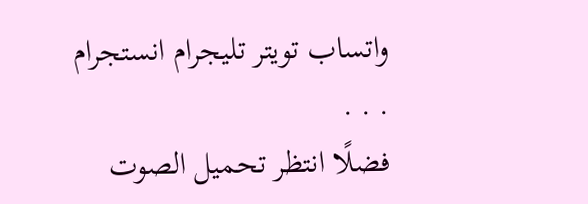واتساب تويتر تليجرام انستجرام
. . .
فضلًا انتظر تحميل الصوت